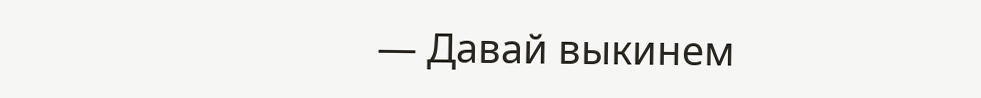— Давай выкинем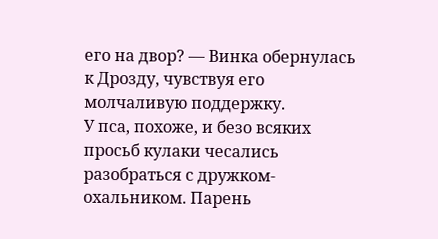его на двор? — Винка обернулась к Дрозду, чувствуя его молчаливую поддержку.
У пса, похоже, и безо всяких просьб кулаки чесались разобраться с дружком-охальником. Парень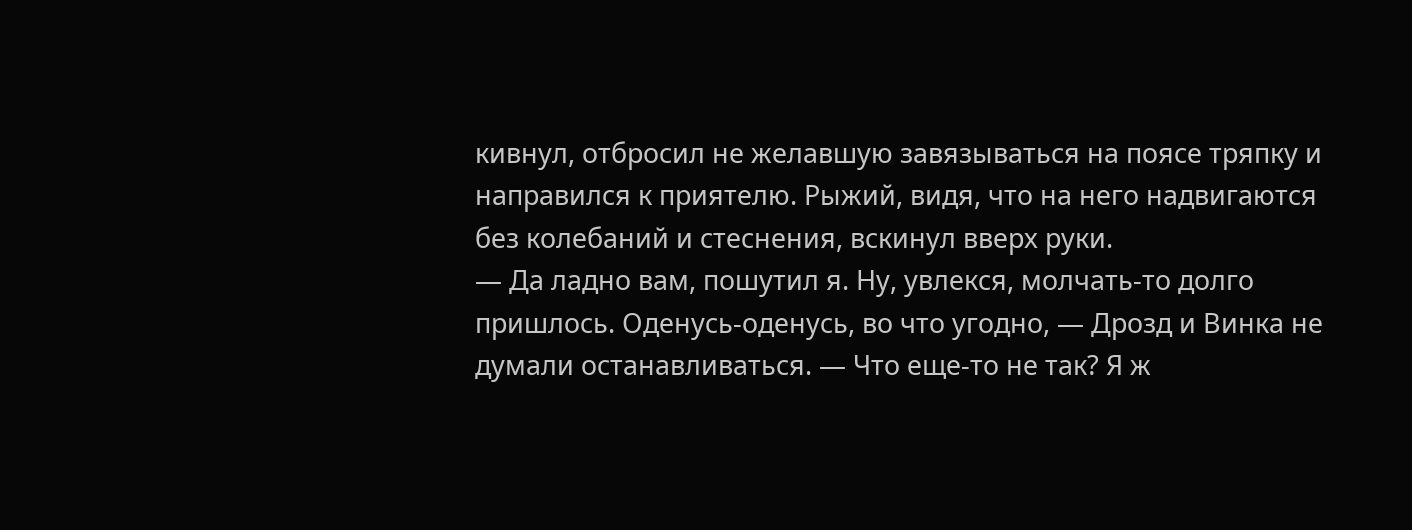кивнул, отбросил не желавшую завязываться на поясе тряпку и направился к приятелю. Рыжий, видя, что на него надвигаются без колебаний и стеснения, вскинул вверх руки.
— Да ладно вам, пошутил я. Ну, увлекся, молчать-то долго пришлось. Оденусь-оденусь, во что угодно, — Дрозд и Винка не думали останавливаться. — Что еще-то не так? Я ж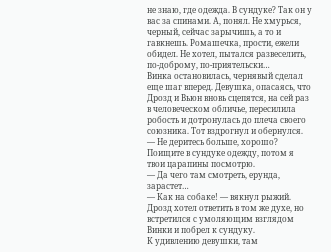не знаю, где одежда. В сундуке? Так он у вас за спинами. А, понял. Не хмурься, черный, сейчас зарычишь, а то и гавкнешь. Ромашечка, прости, ежели обидел. Не хотел, пытался развеселить, по-доброму, по-приятельски…
Винка остановилась, чернявый сделал еще шаг вперед. Девушка, опасаясь, что Дрозд и Вьюн вновь сцепятся, на сей раз в человеческом обличье, пересилила робость и дотронулась до плеча своего союзника. Тот вздрогнул и обернулся.
— Не деритесь больше, хорошо? Поищите в сундуке одежду, потом я твои царапины посмотрю.
— Да чего там смотреть, ерунда, зарастет…
— Как на собаке! — вякнул рыжий.
Дрозд хотел ответить в том же духе, но встретился с умоляющим взглядом Винки и побрел к сундуку.
К удивлению девушки, там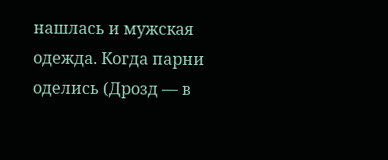нашлась и мужская одежда. Когда парни оделись (Дрозд — в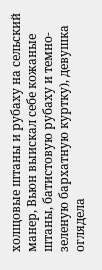холщовые штаны и рубаху на сельский манер, Вьюн выискал себе кожаные штаны, батистовую рубаху и темно-зеленую бархатную куртку), девушка оглядела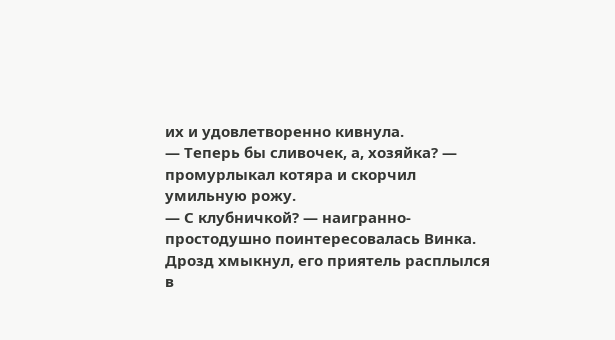их и удовлетворенно кивнула.
— Теперь бы сливочек, а, хозяйка? — промурлыкал котяра и скорчил умильную рожу.
— С клубничкой? — наигранно-простодушно поинтересовалась Винка.
Дрозд хмыкнул, его приятель расплылся в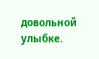довольной улыбке.